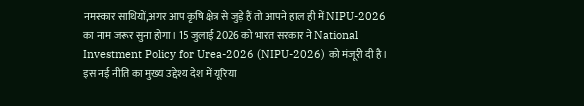नमस्कार साथियों,अगर आप कृषि क्षेत्र से जुड़े हैं तो आपने हाल ही में NIPU-2026 का नाम जरूर सुना होगा। 15 जुलाई 2026 को भारत सरकार ने National Investment Policy for Urea-2026 (NIPU-2026) को मंजूरी दी है। इस नई नीति का मुख्य उद्देश्य देश में यूरिया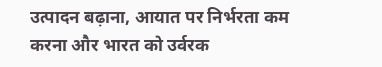उत्पादन बढ़ाना, आयात पर निर्भरता कम करना और भारत को उर्वरक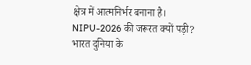क्षेत्र में आत्मनिर्भर बनाना है।
NIPU-2026 की जरूरत क्यों पड़ी?
भारत दुनिया के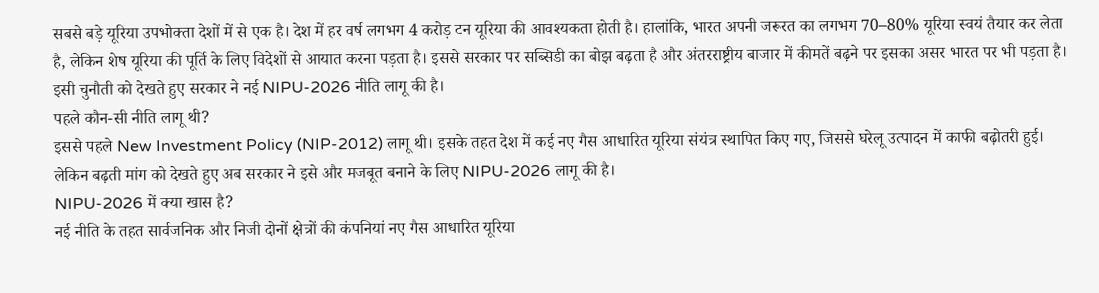सबसे बड़े यूरिया उपभोक्ता देशों में से एक है। देश में हर वर्ष लगभग 4 करोड़ टन यूरिया की आवश्यकता होती है। हालांकि, भारत अपनी जरूरत का लगभग 70–80% यूरिया स्वयं तैयार कर लेता है, लेकिन शेष यूरिया की पूर्ति के लिए विदेशों से आयात करना पड़ता है। इससे सरकार पर सब्सिडी का बोझ बढ़ता है और अंतरराष्ट्रीय बाजार में कीमतें बढ़ने पर इसका असर भारत पर भी पड़ता है।
इसी चुनौती को देखते हुए सरकार ने नई NIPU-2026 नीति लागू की है।
पहले कौन-सी नीति लागू थी?
इससे पहले New Investment Policy (NIP-2012) लागू थी। इसके तहत देश में कई नए गैस आधारित यूरिया संयंत्र स्थापित किए गए, जिससे घरेलू उत्पादन में काफी बढ़ोतरी हुई। लेकिन बढ़ती मांग को देखते हुए अब सरकार ने इसे और मजबूत बनाने के लिए NIPU-2026 लागू की है।
NIPU-2026 में क्या खास है?
नई नीति के तहत सार्वजनिक और निजी दोनों क्षेत्रों की कंपनियां नए गैस आधारित यूरिया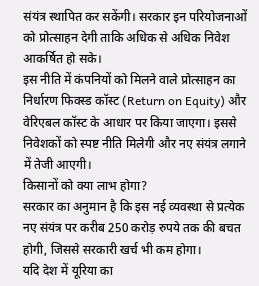संयंत्र स्थापित कर सकेंगी। सरकार इन परियोजनाओं को प्रोत्साहन देगी ताकि अधिक से अधिक निवेश आकर्षित हो सके।
इस नीति में कंपनियों को मिलने वाले प्रोत्साहन का निर्धारण फिक्स्ड कॉस्ट (Return on Equity) और वेरिएबल कॉस्ट के आधार पर किया जाएगा। इससे निवेशकों को स्पष्ट नीति मिलेगी और नए संयंत्र लगाने में तेजी आएगी।
किसानों को क्या लाभ होगा?
सरकार का अनुमान है कि इस नई व्यवस्था से प्रत्येक नए संयंत्र पर करीब 250 करोड़ रुपये तक की बचत होगी, जिससे सरकारी खर्च भी कम होगा।
यदि देश में यूरिया का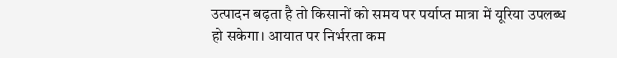उत्पादन बढ़ता है तो किसानों को समय पर पर्याप्त मात्रा में यूरिया उपलब्ध हो सकेगा। आयात पर निर्भरता कम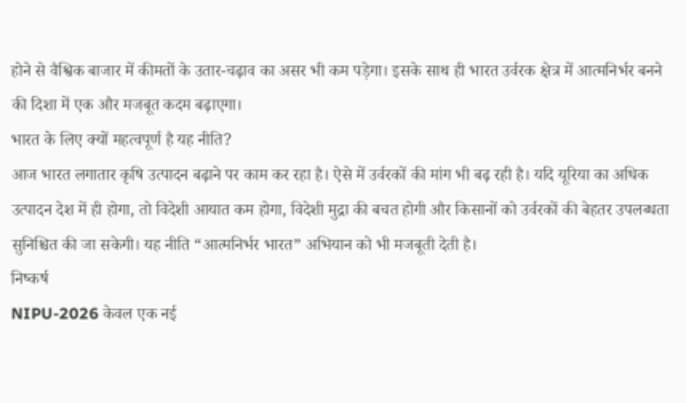होने से वैश्विक बाजार में कीमतों के उतार-चढ़ाव का असर भी कम पड़ेगा। इसके साथ ही भारत उर्वरक क्षेत्र में आत्मनिर्भर बनने की दिशा में एक और मजबूत कदम बढ़ाएगा।
भारत के लिए क्यों महत्वपूर्ण है यह नीति?
आज भारत लगातार कृषि उत्पादन बढ़ाने पर काम कर रहा है। ऐसे में उर्वरकों की मांग भी बढ़ रही है। यदि यूरिया का अधिक उत्पादन देश में ही होगा, तो विदेशी आयात कम होगा, विदेशी मुद्रा की बचत होगी और किसानों को उर्वरकों की बेहतर उपलब्धता सुनिश्चित की जा सकेगी। यह नीति “आत्मनिर्भर भारत” अभियान को भी मजबूती देती है।
निष्कर्ष
NIPU-2026 केवल एक नई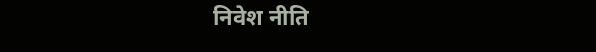निवेश नीति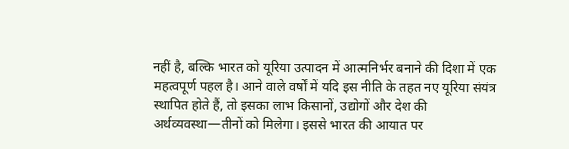नहीं है, बल्कि भारत को यूरिया उत्पादन में आत्मनिर्भर बनाने की दिशा में एक महत्वपूर्ण पहल है। आने वाले वर्षों में यदि इस नीति के तहत नए यूरिया संयंत्र स्थापित होते हैं, तो इसका लाभ किसानों, उद्योगों और देश की अर्थव्यवस्था—तीनों को मिलेगा। इससे भारत की आयात पर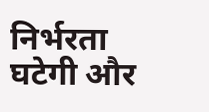निर्भरता घटेगी और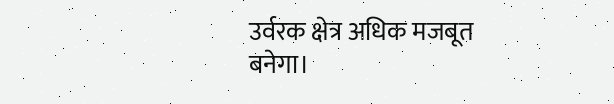उर्वरक क्षेत्र अधिक मजबूत बनेगा।